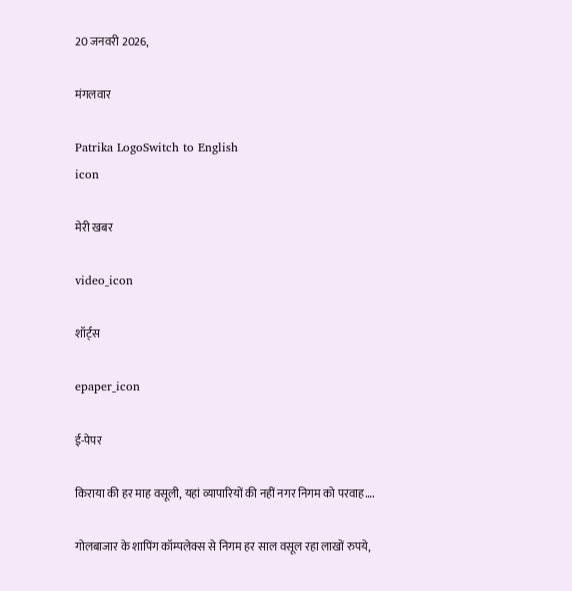20 जनवरी 2026,

मंगलवार

Patrika LogoSwitch to English
icon

मेरी खबर

video_icon

शॉर्ट्स

epaper_icon

ई-पेपर

किराया की हर माह वसूली, यहां व्यापारियों की नहीं नगर निगम को परवाह….

गोलबाजार के शापिंग कॉम्पलेक्स से निगम हर साल वसूल रहा लाखों रुपये,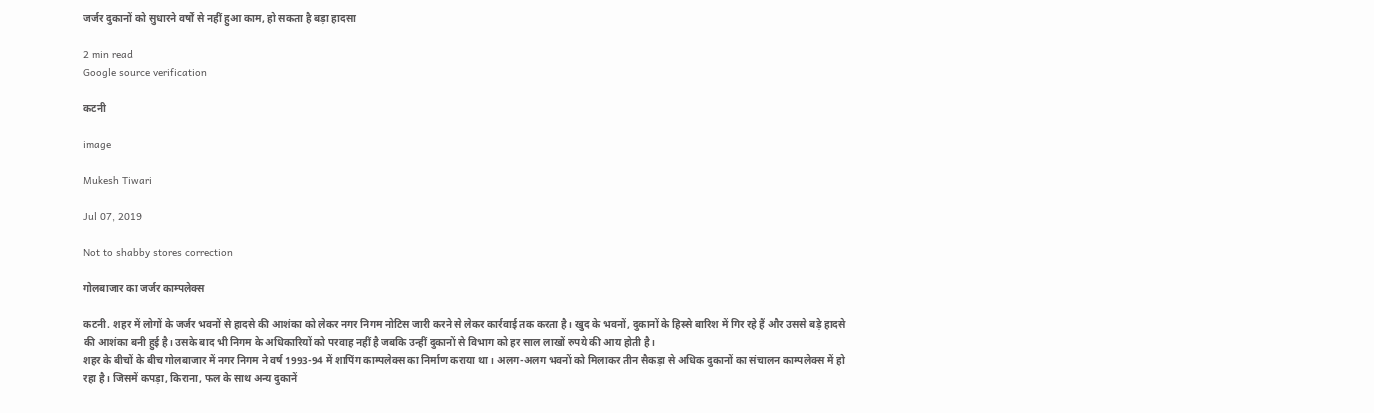जर्जर दुकानों को सुधारने वर्षों से नहीं हुआ काम, हो सकता है बड़ा हादसा

2 min read
Google source verification

कटनी

image

Mukesh Tiwari

Jul 07, 2019

Not to shabby stores correction

गोलबाजार का जर्जर काम्पलेक्स

कटनी. शहर में लोगों के जर्जर भवनों से हादसे की आशंका को लेकर नगर निगम नोटिस जारी करने से लेकर कार्रवाई तक करता है। खुद के भवनों, दुकानों के हिस्से बारिश में गिर रहे हैं और उससे बड़े हादसे की आशंका बनी हुई है। उसके बाद भी निगम के अधिकारियों को परवाह नहीं है जबकि उन्हीं दुकानों से विभाग को हर साल लाखों रुपये की आय होती है।
शहर के बीचों के बीच गोलबाजार में नगर निगम ने वर्ष 1993-94 में शापिंग काम्पलेक्स का निर्माण कराया था। अलग-अलग भवनों को मिलाकर तीन सैकड़ा से अधिक दुकानों का संचालन काम्पलेक्स में हो रहा है। जिसमें कपड़ा, किराना, फल के साथ अन्य दुकानें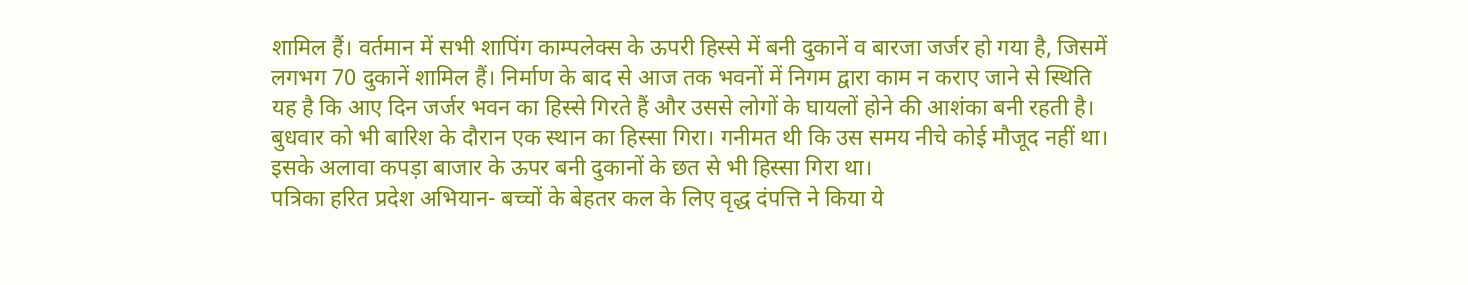शामिल हैं। वर्तमान में सभी शापिंग काम्पलेक्स के ऊपरी हिस्से में बनी दुकानें व बारजा जर्जर हो गया है, जिसमें लगभग 70 दुकानें शामिल हैं। निर्माण के बाद से आज तक भवनों में निगम द्वारा काम न कराए जाने से स्थिति यह है कि आए दिन जर्जर भवन का हिस्से गिरते हैं और उससे लोगों के घायलों होने की आशंका बनी रहती है। बुधवार को भी बारिश के दौरान एक स्थान का हिस्सा गिरा। गनीमत थी कि उस समय नीचे कोई मौजूद नहीं था। इसके अलावा कपड़ा बाजार के ऊपर बनी दुकानों के छत से भी हिस्सा गिरा था।
पत्रिका हरित प्रदेश अभियान- बच्चों के बेहतर कल के लिए वृद्ध दंपत्ति ने किया ये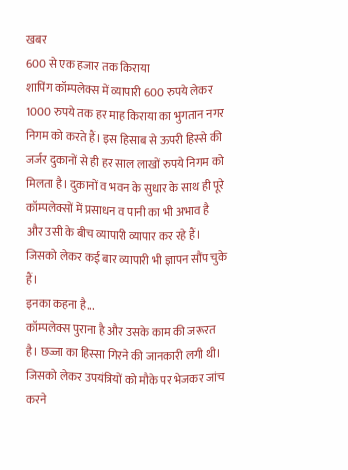खबर
600 से एक हजार तक किराया
शापिंग कॉम्पलेक्स में व्यापारी 600 रुपये लेकर 1000 रुपये तक हर माह किराया का भुगतान नगर निगम को करते हैं। इस हिसाब से ऊपरी हिस्से की जर्जर दुकानों से ही हर साल लाखों रुपये निगम को मिलता है। दुकानों व भवन के सुधार के साथ ही पूरे कॉम्पलेक्सों में प्रसाधन व पानी का भी अभाव है और उसी के बीच व्यापारी व्यापार कर रहे हैं। जिसको लेकर कई बार व्यापारी भी ज्ञापन सौंप चुके हैं।
इनका कहना है...
कॉम्पलेक्स पुराना है और उसके काम की जरूरत है। छज्जा का हिस्सा गिरने की जानकारी लगी थी। जिसको लेकर उपयंत्रियों को मौके पर भेजकर जांच करने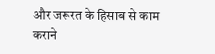और जरूरत के हिसाब से काम कराने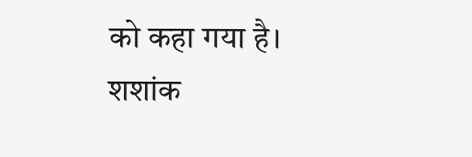को कहा गया है।
शशांक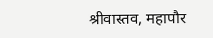श्रीवास्तव, महापौर